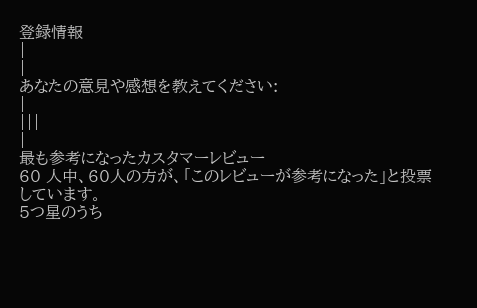登録情報
|
|
あなたの意見や感想を教えてください:
|
|||
|
最も参考になったカスタマーレビュー
60 人中、60人の方が、「このレビューが参考になった」と投票しています。
5つ星のうち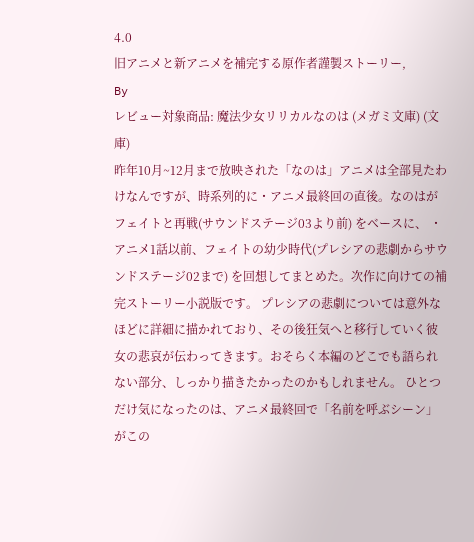4.0
旧アニメと新アニメを補完する原作者謹製ストーリー,
By
レビュー対象商品: 魔法少女リリカルなのは (メガミ文庫) (文庫)
昨年10月~12月まで放映された「なのは」アニメは全部見たわけなんですが、時系列的に・アニメ最終回の直後。なのはがフェイトと再戦(サウンドステージ03より前) をベースに、 ・アニメ1話以前、フェイトの幼少時代(プレシアの悲劇からサウンドステージ02まで) を回想してまとめた。次作に向けての補完ストーリー小説版です。 プレシアの悲劇については意外なほどに詳細に描かれており、その後狂気へと移行していく彼女の悲哀が伝わってきます。おそらく本編のどこでも語られない部分、しっかり描きたかったのかもしれません。 ひとつだけ気になったのは、アニメ最終回で「名前を呼ぶシーン」がこの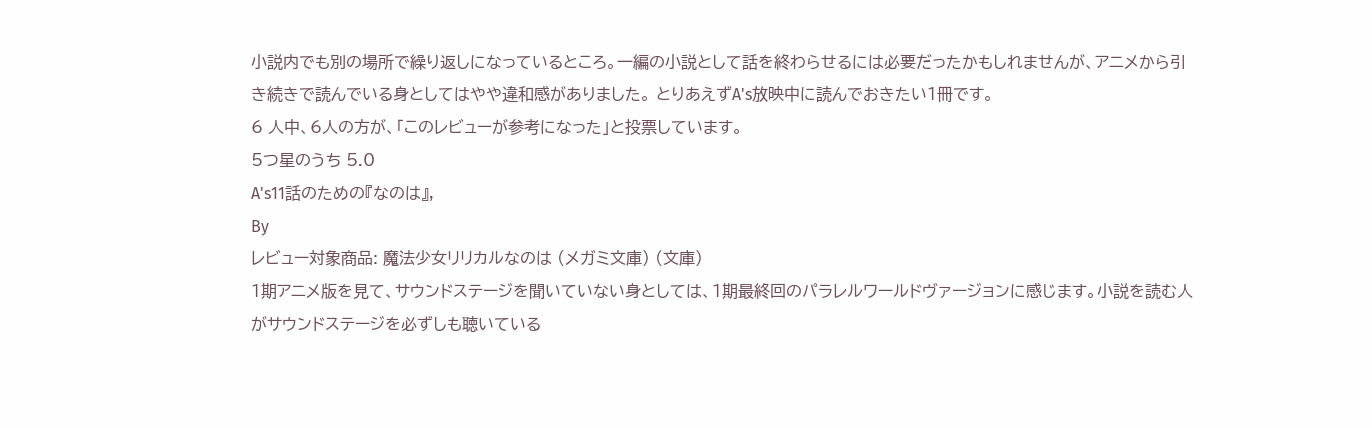小説内でも別の場所で繰り返しになっているところ。一編の小説として話を終わらせるには必要だったかもしれませんが、アニメから引き続きで読んでいる身としてはやや違和感がありました。 とりあえずA's放映中に読んでおきたい1冊です。
6 人中、6人の方が、「このレビューが参考になった」と投票しています。
5つ星のうち 5.0
A's11話のための『なのは』,
By
レビュー対象商品: 魔法少女リリカルなのは (メガミ文庫) (文庫)
1期アニメ版を見て、サウンドステージを聞いていない身としては、1期最終回のパラレルワールドヴァージョンに感じます。小説を読む人がサウンドステージを必ずしも聴いている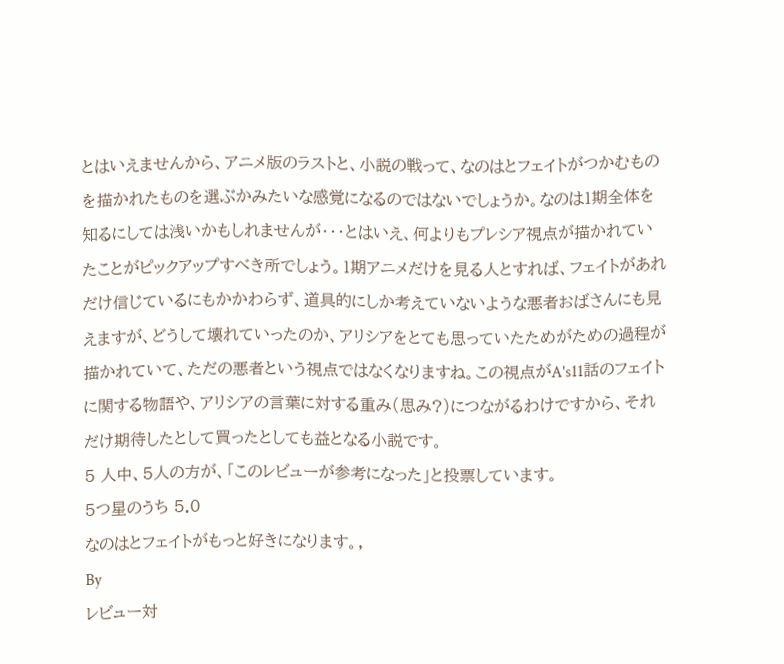とはいえませんから、アニメ版のラストと、小説の戦って、なのはとフェイトがつかむものを描かれたものを選ぶかみたいな感覚になるのではないでしょうか。なのは1期全体を知るにしては浅いかもしれませんが・・・とはいえ、何よりもプレシア視点が描かれていたことがピックアップすべき所でしょう。1期アニメだけを見る人とすれば、フェイトがあれだけ信じているにもかかわらず、道具的にしか考えていないような悪者おばさんにも見えますが、どうして壊れていったのか、アリシアをとても思っていたためがための過程が描かれていて、ただの悪者という視点ではなくなりますね。この視点がA's11話のフェイトに関する物語や、アリシアの言葉に対する重み(思み?)につながるわけですから、それだけ期待したとして買ったとしても益となる小説です。
5 人中、5人の方が、「このレビューが参考になった」と投票しています。
5つ星のうち 5.0
なのはとフェイトがもっと好きになります。,
By
レビュー対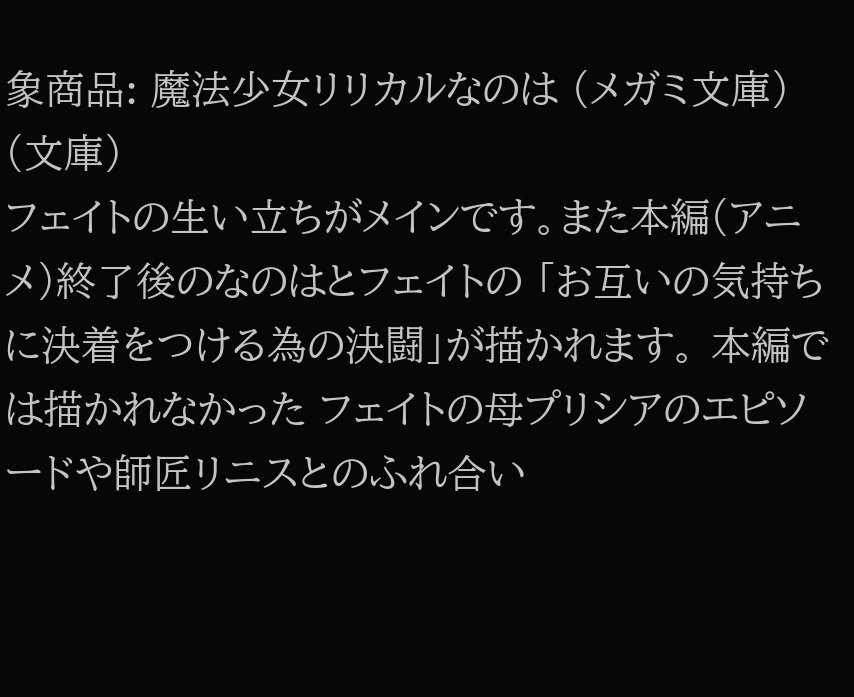象商品: 魔法少女リリカルなのは (メガミ文庫) (文庫)
フェイトの生い立ちがメインです。また本編(アニメ)終了後のなのはとフェイトの 「お互いの気持ちに決着をつける為の決闘」が描かれます。 本編では描かれなかった フェイトの母プリシアのエピソードや師匠リニスとのふれ合い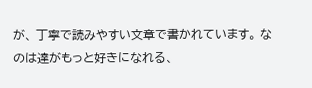が、 丁寧で読みやすい文章で書かれています。 なのは達がもっと好きになれる、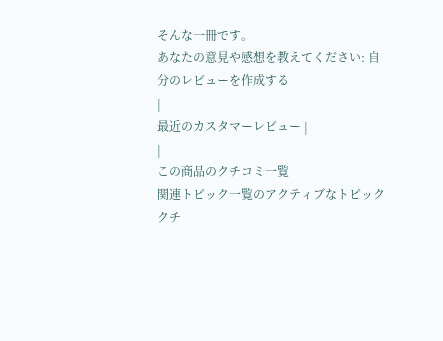そんな一冊です。
あなたの意見や感想を教えてください: 自分のレビューを作成する
|
最近のカスタマーレビュー |
|
この商品のクチコミ一覧
関連トピック一覧のアクティブなトピック
クチ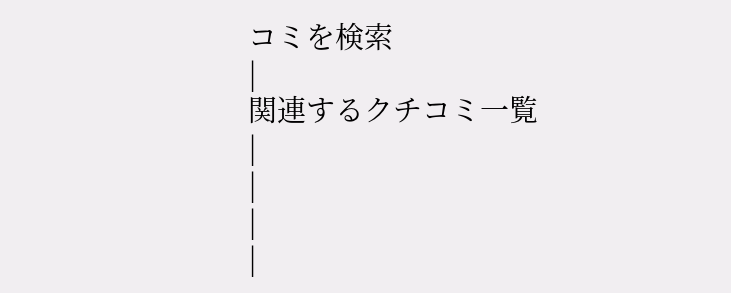コミを検索
|
関連するクチコミ一覧
|
|
|
|